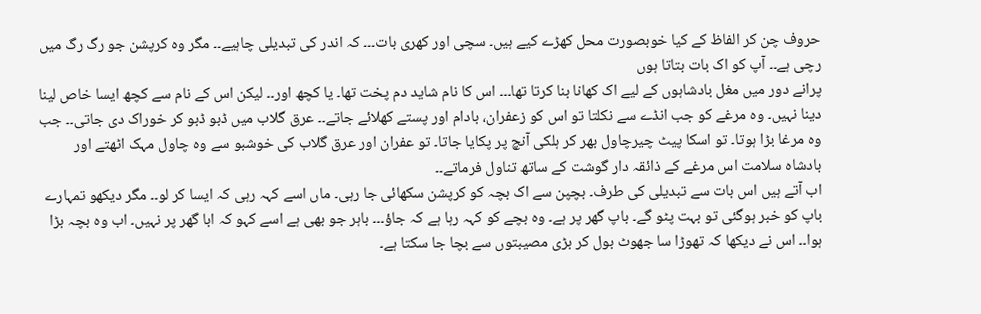حروف چن کر الفاظ کے کیا خوبصورت محل کھڑے کیے ہیں۔ سچی اور کھری بات۔۔۔ کہ اندر کی تبدیلی چاہیے۔۔ مگر وہ کرپشن جو رگ رگ میں رچی ہے۔۔ آپ کو اک بات بتاتا ہوں
پرانے دور میں مغل بادشاہوں کے لیے اک کھانا بنا کرتا تھا۔۔۔ اس کا نام شاید دم پخت تھا۔ یا کچھ اور۔۔ لیکن اس کے نام سے کچھ ایسا خاص لینا دینا نہیں۔ وہ مرغے کو جب انڈے سے نکلتا تو اس کو زعفران، بادام اور پستے کھلائے جاتے۔۔ عرق گلاب میں ڈبو ڈبو کر خوراک دی جاتی۔۔ جب وہ مرغا بڑا ہوتا۔ تو اسکا پیٹ چیرچاول بھر کر ہلکی آنچ پر پکایا جاتا۔ تو عفران اور عرق گلاب کی خوشبو سے وہ چاول مہک اٹھتے اور بادشاہ سلامت اس مرغے کے ذائقہ دار گوشت کے ساتھ تناول فرماتے۔۔
اب آتے ہیں اس بات سے تبدیلی کی طرف۔ بچپن سے اک بچہ کو کرپشن سکھائی جا رہی۔ ماں اسے کہہ رہی کہ ایسا کر لو۔۔ مگر دیکھو تمہارے باپ کو خبر ہوگئی تو بہت پٹو گے۔ باپ گھر پر ہے۔ وہ بچے کو کہہ رہا ہے کہ جاؤ۔۔۔ باہر جو بھی ہے اسے کہو کہ ابا گھر پر نہیں۔ اب وہ بچہ بڑا ہوا۔۔ اس نے دیکھا کہ تھوڑا سا جھوٹ بول کر بڑی مصیبتوں سے بچا جا سکتا ہے۔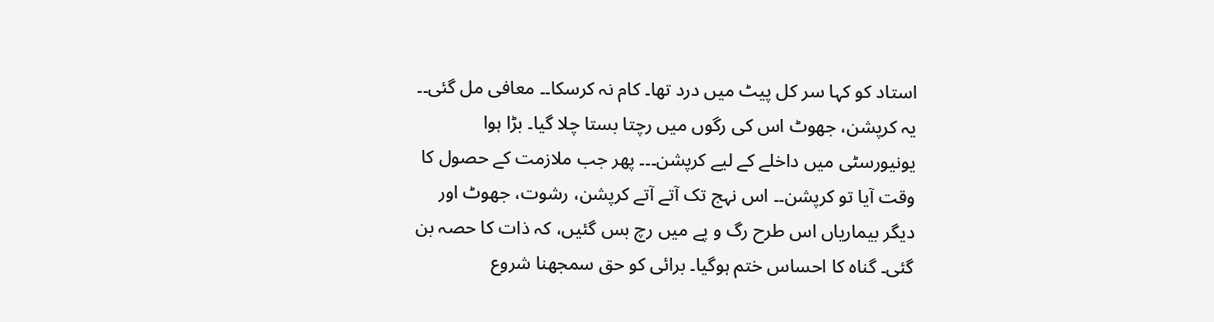استاد کو کہا سر کل پیٹ میں درد تھا۔ کام نہ کرسکا۔۔ معافی مل گئی۔۔ یہ کرپشن، جھوٹ اس کی رگوں میں رچتا بستا چلا گیا۔ بڑا ہوا یونیورسٹی میں داخلے کے لیے کرپشن۔۔۔ پھر جب ملازمت کے حصول کا وقت آیا تو کرپشن۔۔ اس نہج تک آتے آتے کرپشن، رشوت، جھوٹ اور دیگر بیماریاں اس طرح رگ و پے میں رچ بس گئیں، کہ ذات کا حصہ بن گئی۔ گناہ کا احساس ختم ہوگیا۔ برائی کو حق سمجھنا شروع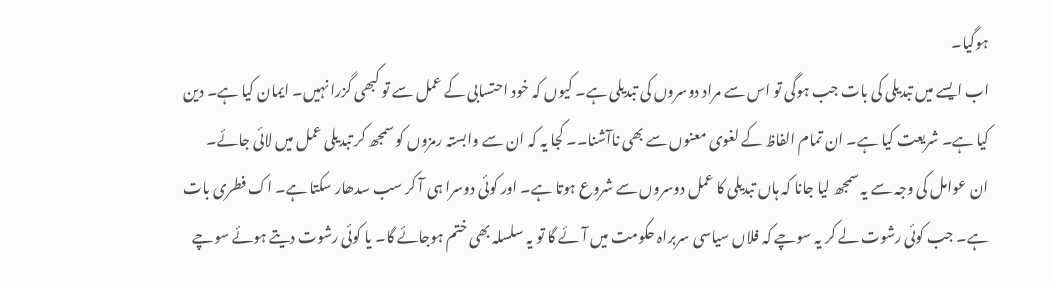ہوگیا۔
اب ایسے میں تبدیلی کی بات جب ہوگی تو اس سے مراد دوسروں کی تبدیلی ہے۔ کیوں کہ خود احتسابی کے عمل سے تو کبھی گزرا نہیں۔ ایمان کیا ہے۔ دین کیا ہے۔ شریعت کیا ہے۔ ان تمام الفاظ کے لغوی معنوں سے بھی ناآشنا۔۔ کجا یہ کہ ان سے وابستہ رمزوں کو سمجھ کر تبدیلی عمل میں لائی جائے۔
ان عوامل کی وجہ سے یہ سمجھ لیا جانا کہ ہاں تبدیلی کا عمل دوسروں سے شروع ہوتا ہے۔ اور کوئی دوسرا ہی آ کر سب سدھار سکتا ہے۔ اک فطری بات ہے۔ جب کوئی رشوت لے کر یہ سوچے کہ فلاں سیاسی سربراہ حکومت میں آئے گا تو یہ سلسلہ بھی ختم ہوجائے گا۔ یا کوئی رشوت دیتے ہوئے سوچے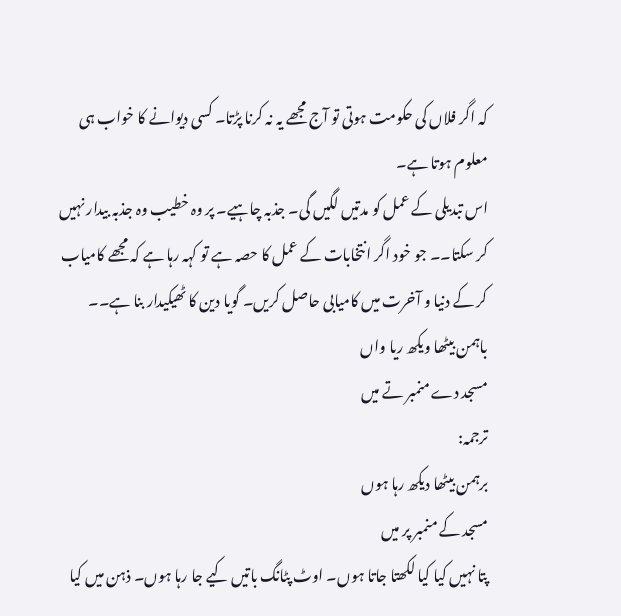کہ اگر فلاں کی حکومت ہوتی تو آج مجھے یہ نہ کرنا پڑتا۔ کسی دیوانے کا خواب ہی معلوم ہوتا ہے۔
اس تبدیلی کے عمل کو مدتیں لگیں گی۔ جذبہ چاہیے۔ پر وہ خطیب وہ جذبہ بیدار نہیں کر سکتا۔۔ جو خود اگر انتخابات کے عمل کا حصہ ہے تو کہہ رہا ہے کہ مجھے کامیاب کر کے دنیا و آخرت میں کامیابی حاصل کریں۔ گویا دین کا ٹھیکیدار بنا ہے۔۔
باہمن بیٹھا ویکھ ریا واں
مسجد دے منمبر تے میں
ترجمہ:
برہمن بیٹھا دیکھ رہا ہوں
مسجد کے منمبر پر میں
پتا نہیں کیا کیا لکھتا جاتا ہوں۔ اوٹ پٹانگ باتیں کیے جا رہا ہوں۔ ذہن میں کیا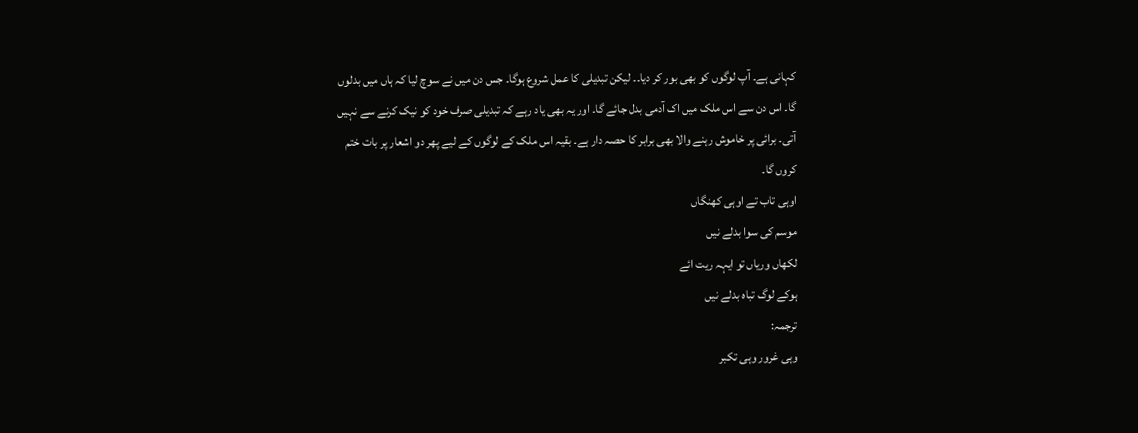کہانی ہے۔ آپ لوگوں کو بھی بور کر دیا۔۔ لیکن تبدیلی کا عمل شروع ہوگا۔ جس دن میں نے سوچ لیا کہ ہاں میں بدلوں گا۔ اس دن سے اس ملک میں اک آدمی بدل جائے گا۔ اور یہ بھی یاد رہے کہ تبدیلی صرف خود کو نیک کرنے سے نہیں آتی۔ برائی پر خاموش رہنے والا بھی برابر کا حصہ دار ہے۔ بقیہ اس ملک کے لوگوں کے لیے پھر دو اشعار پر بات ختم کروں گا۔
اوہی تاب تے اوہی کھنگاں
موسم کی سوا بدلے نیں
لکھاں وریاں تو ایہہ ریت ائے
ہوکے لوگ تباہ بدلے نیں
ترجمہ:
وہی غرور وہی تکبر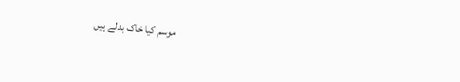موسم کیا خاک بدلے ہیں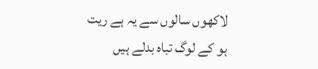لاکھوں سالوں سے یہ ہے ریت
ہو کے لوگ تباہ بدلے ہیں